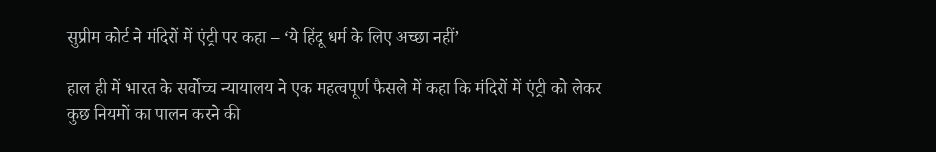सुप्रीम कोर्ट ने मंदिरों में एंट्री पर कहा – ‘ये हिंदू धर्म के लिए अच्छा नहीं’

हाल ही में भारत के सर्वोच्च न्यायालय ने एक महत्वपूर्ण फैसले में कहा कि मंदिरों में एंट्री को लेकर कुछ नियमों का पालन करने की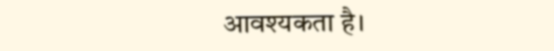आवश्यकता है।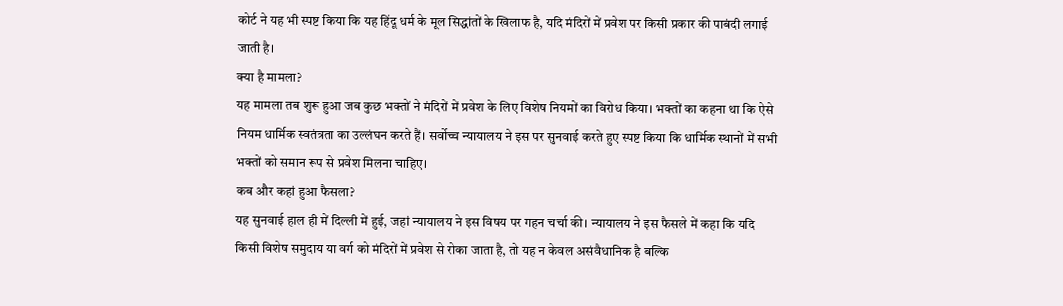कोर्ट ने यह भी स्पष्ट किया कि यह हिंदू धर्म के मूल सिद्धांतों के खिलाफ है, यदि मंदिरों में प्रवेश पर किसी प्रकार की पाबंदी लगाई जाती है।
क्या है मामला?
यह मामला तब शुरू हुआ जब कुछ भक्तों ने मंदिरों में प्रवेश के लिए विशेष नियमों का विरोध किया। भक्तों का कहना था कि ऐसे नियम धार्मिक स्वतंत्रता का उल्लंघन करते हैं। सर्वोच्च न्यायालय ने इस पर सुनवाई करते हुए स्पष्ट किया कि धार्मिक स्थानों में सभी भक्तों को समान रूप से प्रवेश मिलना चाहिए।
कब और कहां हुआ फैसला?
यह सुनवाई हाल ही में दिल्ली में हुई, जहां न्यायालय ने इस विषय पर गहन चर्चा की। न्यायालय ने इस फैसले में कहा कि यदि किसी विशेष समुदाय या वर्ग को मंदिरों में प्रवेश से रोका जाता है, तो यह न केवल असंवैधानिक है बल्कि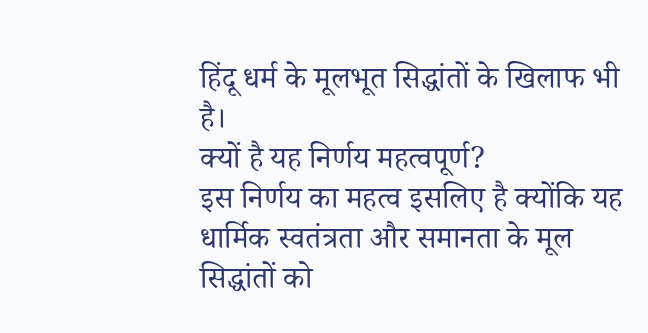हिंदू धर्म के मूलभूत सिद्धांतों के खिलाफ भी है।
क्यों है यह निर्णय महत्वपूर्ण?
इस निर्णय का महत्व इसलिए है क्योंकि यह धार्मिक स्वतंत्रता और समानता के मूल सिद्धांतों को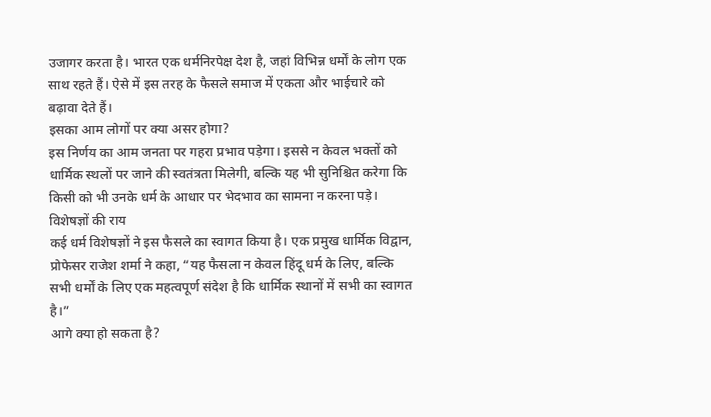उजागर करता है। भारत एक धर्मनिरपेक्ष देश है, जहां विभिन्न धर्मों के लोग एक साथ रहते हैं। ऐसे में इस तरह के फैसले समाज में एकता और भाईचारे को बढ़ावा देते हैं।
इसका आम लोगों पर क्या असर होगा?
इस निर्णय का आम जनता पर गहरा प्रभाव पड़ेगा। इससे न केवल भक्तों को धार्मिक स्थलों पर जाने की स्वतंत्रता मिलेगी, बल्कि यह भी सुनिश्चित करेगा कि किसी को भी उनके धर्म के आधार पर भेदभाव का सामना न करना पड़े।
विशेषज्ञों की राय
कई धर्म विशेषज्ञों ने इस फैसले का स्वागत किया है। एक प्रमुख धार्मिक विद्वान, प्रोफेसर राजेश शर्मा ने कहा, “यह फैसला न केवल हिंदू धर्म के लिए, बल्कि सभी धर्मों के लिए एक महत्वपूर्ण संदेश है कि धार्मिक स्थानों में सभी का स्वागत है।”
आगे क्या हो सकता है?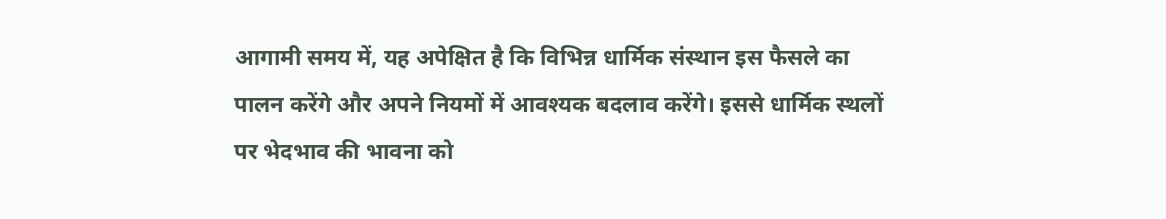आगामी समय में, यह अपेक्षित है कि विभिन्न धार्मिक संस्थान इस फैसले का पालन करेंगे और अपने नियमों में आवश्यक बदलाव करेंगे। इससे धार्मिक स्थलों पर भेदभाव की भावना को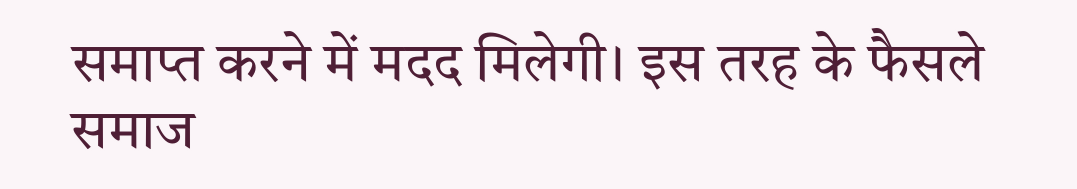समाप्त करने में मदद मिलेगी। इस तरह के फैसले समाज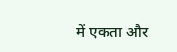में एकता और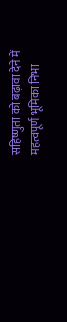सहिष्णुता को बढ़ावा देने में महत्वपूर्ण भूमिका निभा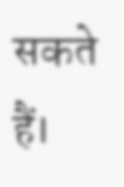सकते हैं।